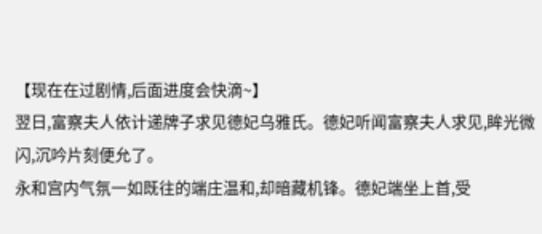【现在在过剧情,后面进度会快滴~】
翌日,富察夫人依计递牌子求见德妃乌雅氏。德妃听闻富察夫人求见,眸光微闪,沉吟片刻便允了。
永和宫内气氛一如既往的端庄温和,却暗藏机锋。德妃端坐上首,受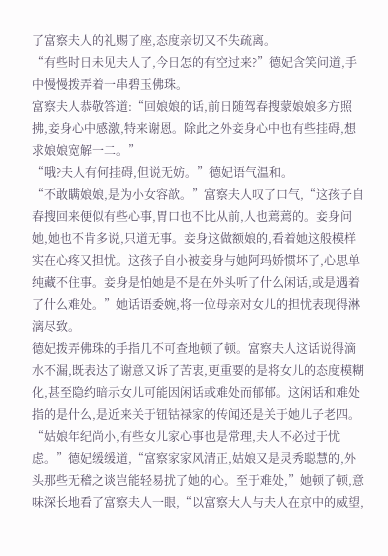了富察夫人的礼赐了座,态度亲切又不失疏离。
“有些时日未见夫人了,今日怎的有空过来?”德妃含笑问道,手中慢慢拨弄着一串碧玉佛珠。
富察夫人恭敬答道:“回娘娘的话,前日随驾春搜蒙娘娘多方照拂,妾身心中感激,特来谢恩。除此之外妾身心中也有些挂碍,想求娘娘宽解一二。”
“哦?夫人有何挂碍,但说无妨。”德妃语气温和。
“不敢瞒娘娘,是为小女容歆。”富察夫人叹了口气,“这孩子自春搜回来便似有些心事,胃口也不比从前,人也蔫蔫的。妾身问她,她也不肯多说,只道无事。妾身这做额娘的,看着她这般模样实在心疼又担忧。这孩子自小被妾身与她阿玛娇惯坏了,心思单纯藏不住事。妾身是怕她是不是在外头听了什么闲话,或是遇着了什么难处。”她话语委婉,将一位母亲对女儿的担忧表现得淋漓尽致。
德妃拨弄佛珠的手指几不可查地顿了顿。富察夫人这话说得滴水不漏,既表达了谢意又诉了苦衷,更重要的是将女儿的态度模糊化,甚至隐约暗示女儿可能因闲话或难处而郁郁。这闲话和难处指的是什么,是近来关于钮钴禄家的传闻还是关于她儿子老四。
“姑娘年纪尚小,有些女儿家心事也是常理,夫人不必过于忧虑。”德妃缓缓道,“富察家家风清正,姑娘又是灵秀聪慧的,外头那些无稽之谈岂能轻易扰了她的心。至于难处,”她顿了顿,意味深长地看了富察夫人一眼,“以富察大人与夫人在京中的威望,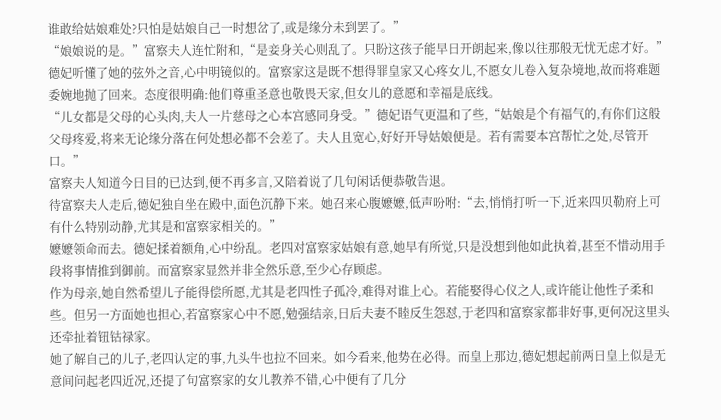谁敢给姑娘难处?只怕是姑娘自己一时想岔了,或是缘分未到罢了。”
“娘娘说的是。”富察夫人连忙附和,“是妾身关心则乱了。只盼这孩子能早日开朗起来,像以往那般无忧无虑才好。”
德妃听懂了她的弦外之音,心中明镜似的。富察家这是既不想得罪皇家又心疼女儿,不愿女儿卷入复杂境地,故而将难题委婉地抛了回来。态度很明确:他们尊重圣意也敬畏天家,但女儿的意愿和幸福是底线。
“儿女都是父母的心头肉,夫人一片慈母之心本宫感同身受。”德妃语气更温和了些,“姑娘是个有福气的,有你们这般父母疼爱,将来无论缘分落在何处想必都不会差了。夫人且宽心,好好开导姑娘便是。若有需要本宫帮忙之处,尽管开口。”
富察夫人知道今日目的已达到,便不再多言,又陪着说了几句闲话便恭敬告退。
待富察夫人走后,德妃独自坐在殿中,面色沉静下来。她召来心腹嬷嬷,低声吩咐:“去,悄悄打听一下,近来四贝勒府上可有什么特别动静,尤其是和富察家相关的。”
嬷嬷领命而去。德妃揉着额角,心中纷乱。老四对富察家姑娘有意,她早有所觉,只是没想到他如此执着,甚至不惜动用手段将事情推到御前。而富察家显然并非全然乐意,至少心存顾虑。
作为母亲,她自然希望儿子能得偿所愿,尤其是老四性子孤冷,难得对谁上心。若能娶得心仪之人,或许能让他性子柔和些。但另一方面她也担心,若富察家心中不愿,勉强结亲,日后夫妻不睦反生怨怼,于老四和富察家都非好事,更何况这里头还牵扯着钮钴禄家。
她了解自己的儿子,老四认定的事,九头牛也拉不回来。如今看来,他势在必得。而皇上那边,德妃想起前两日皇上似是无意间问起老四近况,还提了句富察家的女儿教养不错,心中便有了几分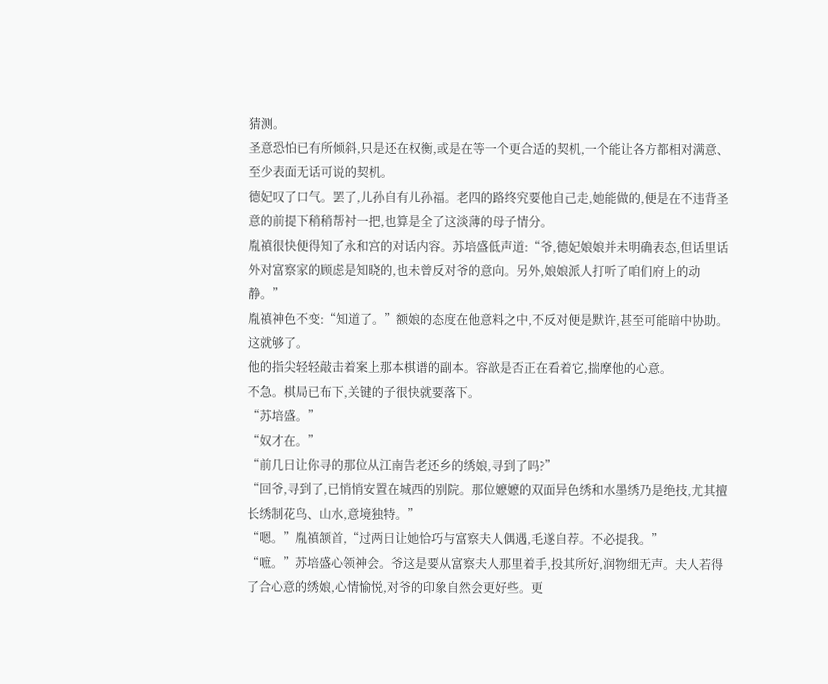猜测。
圣意恐怕已有所倾斜,只是还在权衡,或是在等一个更合适的契机,一个能让各方都相对满意、至少表面无话可说的契机。
德妃叹了口气。罢了,儿孙自有儿孙福。老四的路终究要他自己走,她能做的,便是在不违背圣意的前提下稍稍帮衬一把,也算是全了这淡薄的母子情分。
胤禛很快便得知了永和宫的对话内容。苏培盛低声道:“爷,德妃娘娘并未明确表态,但话里话外对富察家的顾虑是知晓的,也未曾反对爷的意向。另外,娘娘派人打听了咱们府上的动静。”
胤禛神色不变:“知道了。”额娘的态度在他意料之中,不反对便是默许,甚至可能暗中协助。这就够了。
他的指尖轻轻敲击着案上那本棋谱的副本。容歆是否正在看着它,揣摩他的心意。
不急。棋局已布下,关键的子很快就要落下。
“苏培盛。”
“奴才在。”
“前几日让你寻的那位从江南告老还乡的绣娘,寻到了吗?”
“回爷,寻到了,已悄悄安置在城西的别院。那位嬷嬷的双面异色绣和水墨绣乃是绝技,尤其擅长绣制花鸟、山水,意境独特。”
“嗯。”胤禛颔首,“过两日让她恰巧与富察夫人偶遇,毛遂自荐。不必提我。”
“嗻。”苏培盛心领神会。爷这是要从富察夫人那里着手,投其所好,润物细无声。夫人若得了合心意的绣娘,心情愉悦,对爷的印象自然会更好些。更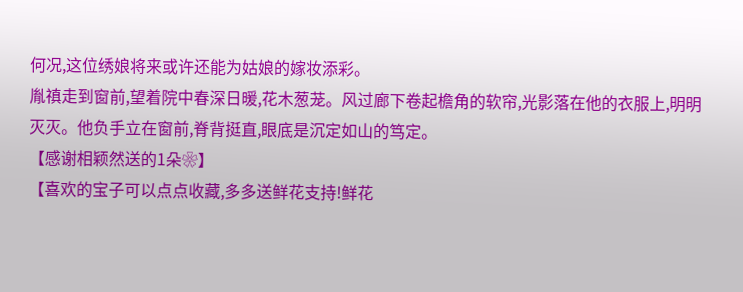何况,这位绣娘将来或许还能为姑娘的嫁妆添彩。
胤禛走到窗前,望着院中春深日暖,花木葱茏。风过廊下卷起檐角的软帘,光影落在他的衣服上,明明灭灭。他负手立在窗前,脊背挺直,眼底是沉定如山的笃定。
【感谢相颖然送的1朵❀】
【喜欢的宝子可以点点收藏,多多送鲜花支持!鲜花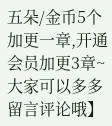五朵/金币5个加更一章,开通会员加更3章~大家可以多多留言评论哦】